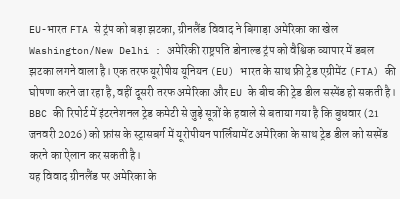EU-भारत FTA से ट्रंप को बड़ा झटका, ग्रीनलैंड विवाद ने बिगाड़ा अमेरिका का खेल
Washington/New Delhi : अमेरिकी राष्ट्रपति डोनाल्ड ट्रंप को वैश्विक व्यापार में डबल झटका लगने वाला है। एक तरफ यूरोपीय यूनियन (EU) भारत के साथ फ्री ट्रेड एग्रीमेंट (FTA) की घोषणा करने जा रहा है, वहीं दूसरी तरफ अमेरिका और EU के बीच की ट्रेड डील सस्पेंड हो सकती है। BBC की रिपोर्ट में इंटरनेशनल ट्रेड कमेटी से जुड़े सूत्रों के हवाले से बताया गया है कि बुधवार (21 जनवरी 2026) को फ्रांस के स्ट्रासबर्ग में यूरोपीयन पार्लियामेंट अमेरिका के साथ ट्रेड डील को सस्पेंड करने का ऐलान कर सकती है।
यह विवाद ग्रीनलैंड पर अमेरिका के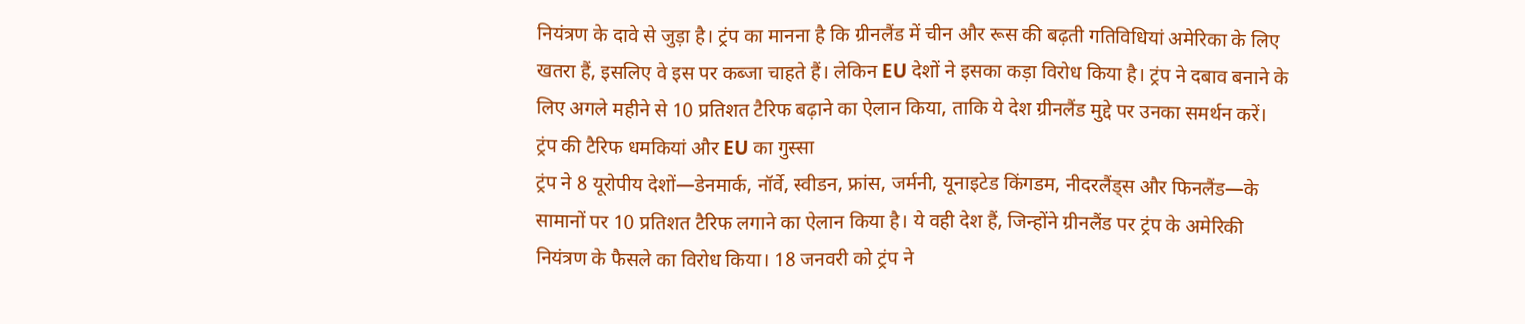नियंत्रण के दावे से जुड़ा है। ट्रंप का मानना है कि ग्रीनलैंड में चीन और रूस की बढ़ती गतिविधियां अमेरिका के लिए खतरा हैं, इसलिए वे इस पर कब्जा चाहते हैं। लेकिन EU देशों ने इसका कड़ा विरोध किया है। ट्रंप ने दबाव बनाने के लिए अगले महीने से 10 प्रतिशत टैरिफ बढ़ाने का ऐलान किया, ताकि ये देश ग्रीनलैंड मुद्दे पर उनका समर्थन करें।
ट्रंप की टैरिफ धमकियां और EU का गुस्सा
ट्रंप ने 8 यूरोपीय देशों—डेनमार्क, नॉर्वे, स्वीडन, फ्रांस, जर्मनी, यूनाइटेड किंगडम, नीदरलैंड्स और फिनलैंड—के सामानों पर 10 प्रतिशत टैरिफ लगाने का ऐलान किया है। ये वही देश हैं, जिन्होंने ग्रीनलैंड पर ट्रंप के अमेरिकी नियंत्रण के फैसले का विरोध किया। 18 जनवरी को ट्रंप ने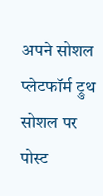अपने सोशल प्लेटफॉर्म ट्रुथ सोशल पर पोस्ट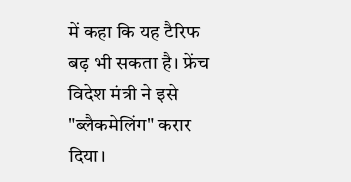में कहा कि यह टैरिफ बढ़ भी सकता है। फ्रेंच विदेश मंत्री ने इसे "ब्लैकमेलिंग" करार दिया।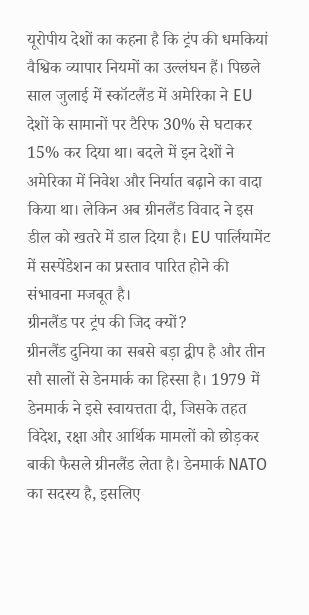यूरोपीय देशों का कहना है कि ट्रंप की धमकियां वैश्विक व्यापार नियमों का उल्लंघन हैं। पिछले साल जुलाई में स्कॉटलैंड में अमेरिका ने EU देशों के सामानों पर टैरिफ 30% से घटाकर 15% कर दिया था। बदले में इन देशों ने अमेरिका में निवेश और निर्यात बढ़ाने का वादा किया था। लेकिन अब ग्रीनलैंड विवाद ने इस डील को खतरे में डाल दिया है। EU पार्लियामेंट में सस्पेंडेशन का प्रस्ताव पारित होने की संभावना मजबूत है।
ग्रीनलैंड पर ट्रंप की जिद क्यों?
ग्रीनलैंड दुनिया का सबसे बड़ा द्वीप है और तीन सौ सालों से डेनमार्क का हिस्सा है। 1979 में डेनमार्क ने इसे स्वायत्तता दी, जिसके तहत विदेश, रक्षा और आर्थिक मामलों को छोड़कर बाकी फैसले ग्रीनलैंड लेता है। डेनमार्क NATO का सदस्य है, इसलिए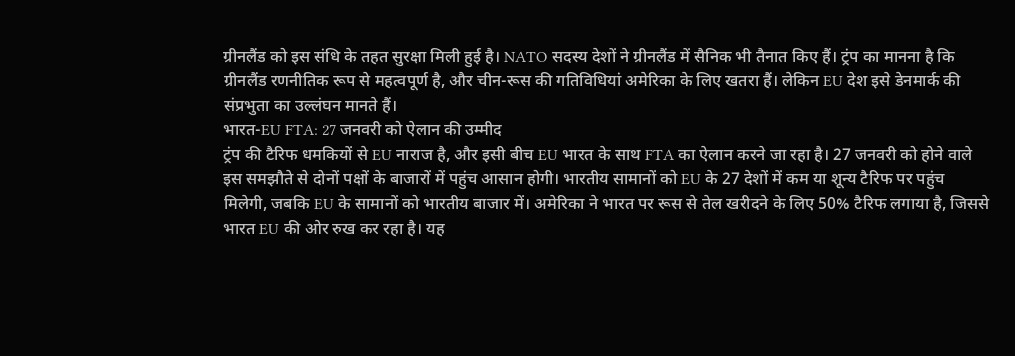ग्रीनलैंड को इस संधि के तहत सुरक्षा मिली हुई है। NATO सदस्य देशों ने ग्रीनलैंड में सैनिक भी तैनात किए हैं। ट्रंप का मानना है कि ग्रीनलैंड रणनीतिक रूप से महत्वपूर्ण है, और चीन-रूस की गतिविधियां अमेरिका के लिए खतरा हैं। लेकिन EU देश इसे डेनमार्क की संप्रभुता का उल्लंघन मानते हैं।
भारत-EU FTA: 27 जनवरी को ऐलान की उम्मीद
ट्रंप की टैरिफ धमकियों से EU नाराज है, और इसी बीच EU भारत के साथ FTA का ऐलान करने जा रहा है। 27 जनवरी को होने वाले इस समझौते से दोनों पक्षों के बाजारों में पहुंच आसान होगी। भारतीय सामानों को EU के 27 देशों में कम या शून्य टैरिफ पर पहुंच मिलेगी, जबकि EU के सामानों को भारतीय बाजार में। अमेरिका ने भारत पर रूस से तेल खरीदने के लिए 50% टैरिफ लगाया है, जिससे भारत EU की ओर रुख कर रहा है। यह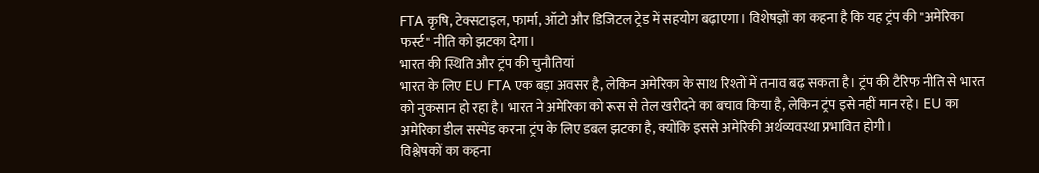FTA कृषि, टेक्सटाइल, फार्मा, ऑटो और डिजिटल ट्रेड में सहयोग बढ़ाएगा। विशेषज्ञों का कहना है कि यह ट्रंप की "अमेरिका फर्स्ट" नीति को झटका देगा।
भारत की स्थिति और ट्रंप की चुनौतियां
भारत के लिए EU FTA एक बड़ा अवसर है, लेकिन अमेरिका के साथ रिश्तों में तनाव बढ़ सकता है। ट्रंप की टैरिफ नीति से भारत को नुकसान हो रहा है। भारत ने अमेरिका को रूस से तेल खरीदने का बचाव किया है, लेकिन ट्रंप इसे नहीं मान रहे। EU का अमेरिका डील सस्पेंड करना ट्रंप के लिए डबल झटका है, क्योंकि इससे अमेरिकी अर्थव्यवस्था प्रभावित होगी।
विश्लेषकों का कहना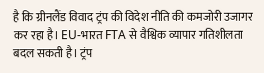है कि ग्रीनलैंड विवाद ट्रंप की विदेश नीति की कमजोरी उजागर कर रहा है। EU-भारत FTA से वैश्विक व्यापार गतिशीलता बदल सकती है। ट्रंप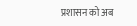प्रशासन को अब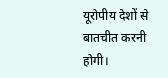यूरोपीय देशों से बातचीत करनी होगी।